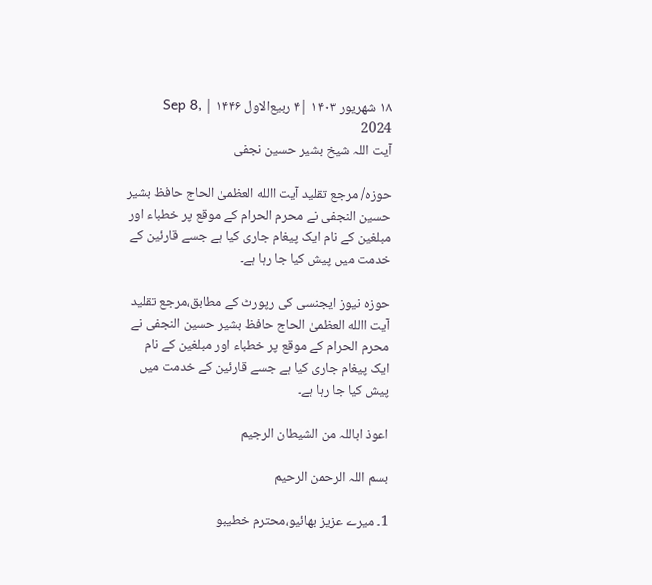۱۸ شهریور ۱۴۰۳ |۴ ربیع‌الاول ۱۴۴۶ | Sep 8, 2024
آیت اللہ شیخ بشیر حسین نجفی

حوزہ/ مرجع تقلید آیت االله العظمیٰ الحاج حافظ بشیر حسین النجفی نے محرم الحرام کے موقع پر خطباء اور مبلغین کے نام ایک پیغام جاری کیا ہے جسے قارئین کے خدمت میں پیش کیا جا رہا ہے۔

حوزہ نیوز ایجنسی کی رپورٹ کے مطابق،مرجع تقلید آیت االله العظمیٰ الحاج حافظ بشیر حسین النجفی نے محرم الحرام کے موقع پر خطباء اور مبلغین کے نام ایک پیغام جاری کیا ہے جسے قارئین کے خدمت میں پیش کیا جا رہا ہے۔

اعوذ اباللہ من الشیطان الرجیم

بسم اللہ الرحمن الرحیم

1۔ میرے عزیز بھائیو،محترم خطیبو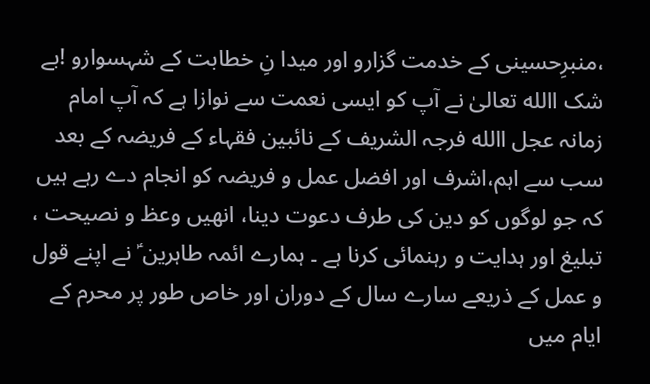،منبرِحسینی کے خدمت گزارو اور میدا نِ خطابت کے شہسوارو !بے شک االله تعالیٰ نے آپ کو ایسی نعمت سے نوازا ہے کہ آپ امام زمانہ عجل االله فرجہ الشریف کے نائبین فقہاء کے فریضہ کے بعد سب سے اہم،اشرف اور افضل عمل و فریضہ کو انجام دے رہے ہیں کہ جو لوگوں کو دین کی طرف دعوت دینا، انھیں وعظ و نصیحت ، تبلیغ اور ہدایت و رہنمائی کرنا ہے ۔ ہمارے ائمہ طاہرین ؑ نے اپنے قول و عمل کے ذریعے سارے سال کے دوران اور خاص طور پر محرم کے ایام میں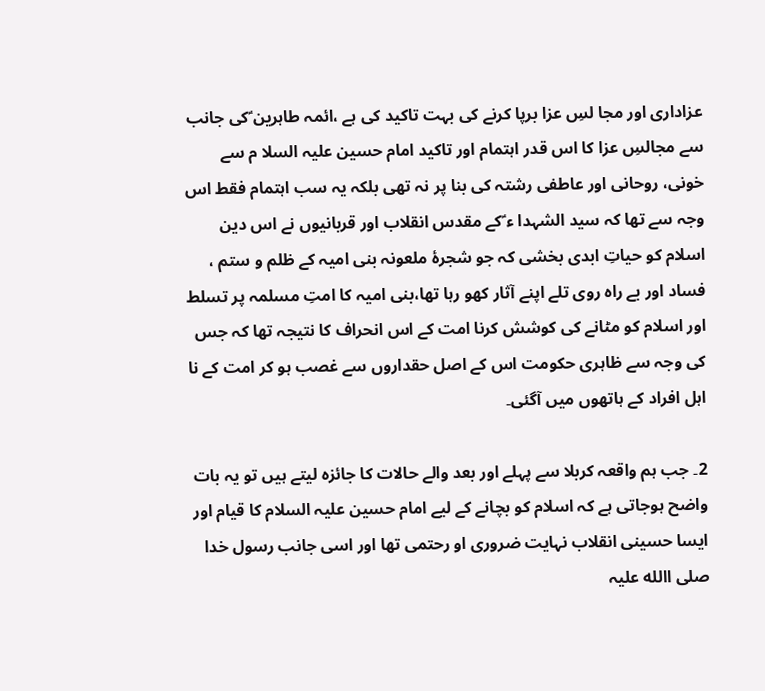عزاداری اور مجا لسِ عزا برپا کرنے کی بہت تاکید کی ہے ،ائمہ طاہرین ؑکی جانب سے مجالسِ عزا کا اس قدر اہتمام اور تاکید امام حسین علیہ السلا م سے خونی، روحانی اور عاطفی رشتہ کی بنا پر نہ تھی بلکہ یہ سب اہتمام فقط اس وجہ سے تھا کہ سید الشہدا ء ؑکے مقدس انقلاب اور قربانیوں نے اس دین اسلام کو حیاتِ ابدی بخشی کہ جو شجرۂ ملعونہ بنی امیہ کے ظلم و ستم ، فساد اور بے راہ روی تلے اپنے آثار کھو رہا تھا،بنی امیہ کا امتِ مسلمہ پر تسلط اور اسلام کو مٹانے کی کوشش کرنا امت کے اس انحراف کا نتیجہ تھا کہ جس کی وجہ سے ظاہری حکومت اس کے اصل حقداروں سے غصب ہو کر امت کے نا اہل افراد کے ہاتھوں میں آگئی۔

2۔ جب ہم واقعہ کربلا سے پہلے اور بعد والے حالات کا جائزہ لیتے ہیں تو یہ بات واضح ہوجاتی ہے کہ اسلام کو بچانے کے لیے امام حسین علیہ السلام کا قیام اور ایسا حسینی انقلاب نہایت ضروری او رحتمی تھا اور اسی جانب رسول خدا صلی االله علیہ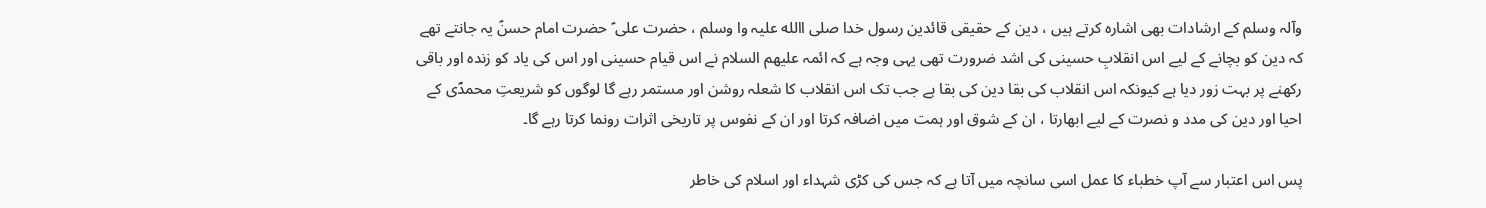وآلہ وسلم کے ارشادات بھی اشارہ کرتے ہیں ، دین کے حقیقی قائدین رسول خدا صلی االله علیہ وا وسلم ، حضرت علی ؑ حضرت امام حسنؑ یہ جانتے تھے کہ دین کو بچانے کے لیے اس انقلابِ حسینی کی اشد ضرورت تھی یہی وجہ ہے کہ ائمہ علیھم السلام نے اس قیام حسینی اور اس کی یاد کو زندہ اور باقی رکھنے پر بہت زور دیا ہے کیونکہ اس انقلاب کی بقا دین کی بقا ہے جب تک اس انقلاب کا شعلہ روشن اور مستمر رہے گا لوگوں کو شریعتِ محمدؐی کے احیا اور دین کی مدد و نصرت کے لیے ابھارتا ، ان کے شوق اور ہمت میں اضافہ کرتا اور ان کے نفوس پر تاریخی اثرات رونما کرتا رہے گا۔

پس اس اعتبار سے آپ خطباء کا عمل اسی سانچہ میں آتا ہے کہ جس کی کڑی شہداء اور اسلام کی خاطر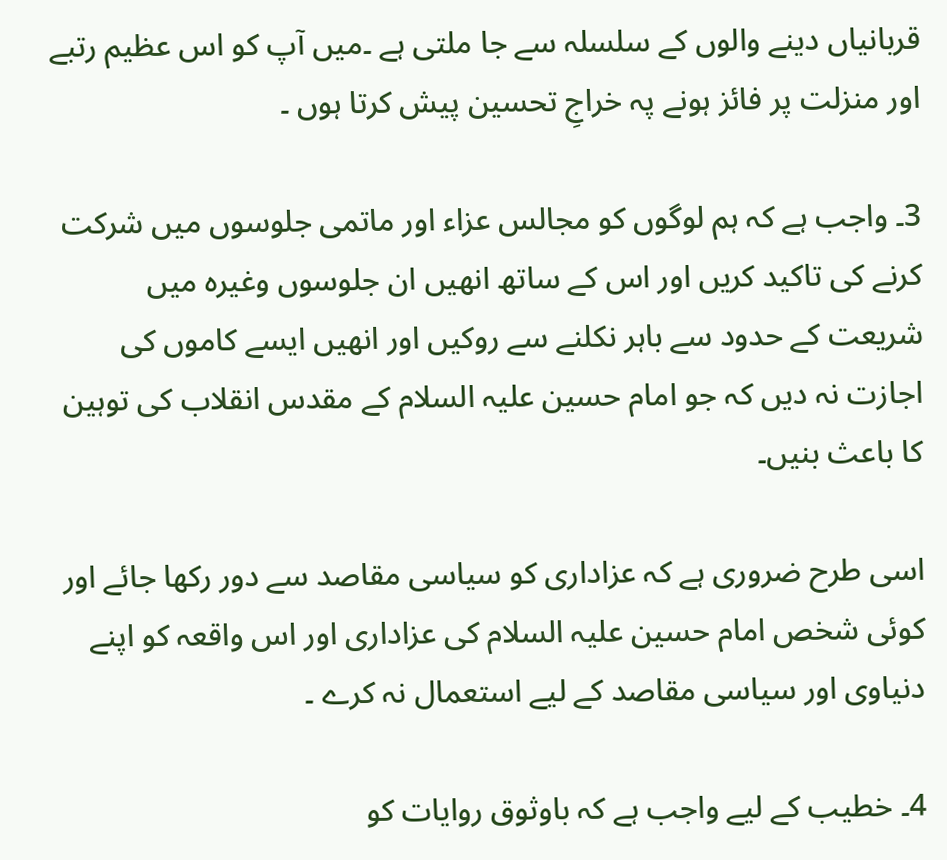قربانیاں دینے والوں کے سلسلہ سے جا ملتی ہے ۔میں آپ کو اس عظیم رتبے اور منزلت پر فائز ہونے پہ خراجِ تحسین پیش کرتا ہوں ۔

3۔ واجب ہے کہ ہم لوگوں کو مجالس عزاء اور ماتمی جلوسوں میں شرکت کرنے کی تاکید کریں اور اس کے ساتھ انھیں ان جلوسوں وغیرہ میں شریعت کے حدود سے باہر نکلنے سے روکیں اور انھیں ایسے کاموں کی اجازت نہ دیں کہ جو امام حسین علیہ السلام کے مقدس انقلاب کی توہین کا باعث بنیں۔

اسی طرح ضروری ہے کہ عزاداری کو سیاسی مقاصد سے دور رکھا جائے اور کوئی شخص امام حسین علیہ السلام کی عزاداری اور اس واقعہ کو اپنے دنیاوی اور سیاسی مقاصد کے لیے استعمال نہ کرے ۔

4۔ خطیب کے لیے واجب ہے کہ باوثوق روایات کو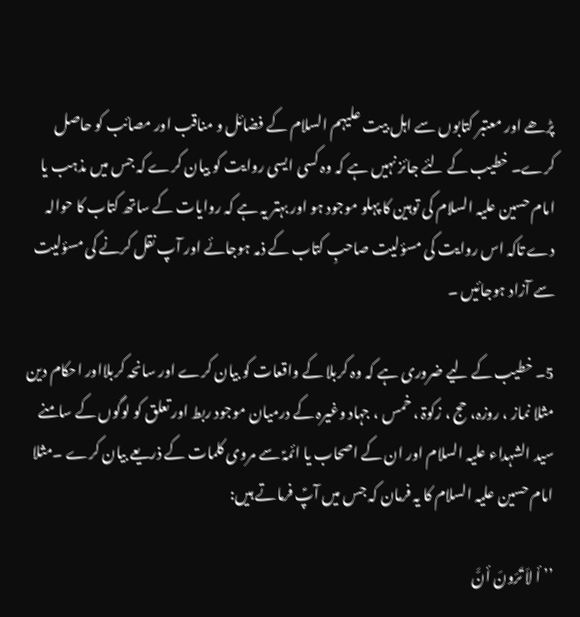پڑھے اور معتبر کتابوں سے اہل بیت علیہم السلام کے فضائل و مناقب اور مصائب کو حاصل کرے۔ خطیب کے لئے جائز نہیں ہے کہ وہ کسی ایسی روایت کو بیان کرے کہ جس میں مذہب یا امام حسین علیہ السلام کی توہین کا پہلو موجود ہو اور بہتر یہ ہے کہ روایات کے ساتھ کتاب کا حوالہ دے تاکہ اس روایت کی مسؤلیت صاحبِ کتاب کے ذمہ ہوجائے اور آپ نقل کرنے کی مسؤلیت سے آزاد ہوجائیں ۔

5۔ خطیب کے لیے ضروری ہے کہ وہ کربلا کے واقعات کو بیان کرے اور سانحہ کربلااور احکام دین مثلا نماز ، روزہ، حج ، زکوۃ ، خمس ، جہاد وغیرہ کے درمیان موجود ربط اور تعلق کو لوگوں کے سامنے سید الشہداء علیہ السلام اور ان کے اصحاب یا ائمہؑ سے مروی کلمات کے ذریعے بیان کرے ۔مثلا امام حسین علیہ السلام کا یہ فرمان کہ جس میں آپؑ فرماتے ہیں:

’’ أ لاَ تَرَونَ أنَّ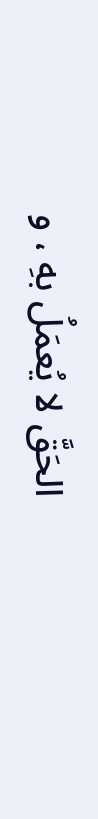الحَقَّ لا يُعمَلُ بهِ ، و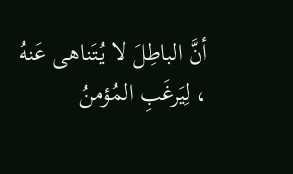أنَّ الباطِلَ لا يُتَناهى عَنهُ ، لِيَرغَبِ المُؤمنُ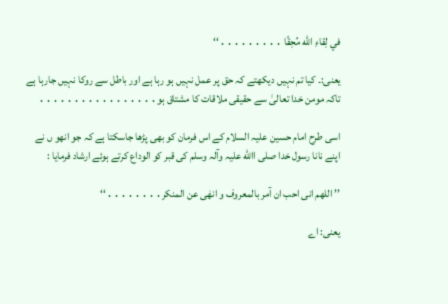في لِقاءِ اللّه مُحِقّا ․․․․․․․․․‘‘

یعنی:۔ کیا تم نہیں دیکھتے کہ حق پر عمل نہیں ہو رہا ہے اور باطل سے روکا نہیں جارہا ہے تاکہ مومن خدا تعالیٰ سے حقیقی ملاقات کا مشتاق ہو․․․․․․․․․․․․․․․․․

اسی طرح امام حسین علیہ السلام کے اس فرمان کو بھی پڑھا جاسکتا ہے کہ جو انھو ں نے اپنے نانا رسول خدا صلی االله علیہ وآلہ وسلم کی قبر کو الوداع کرتے ہوئے ارشاد فرمایا :

’’ اللھم انی احب ان آمر بالمعروف و انھٰی عن المنکر․․․․․․․․‘‘

یعنی: اے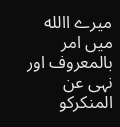میرے االله میں امر بالمعروف اور نہی عن المنکرکو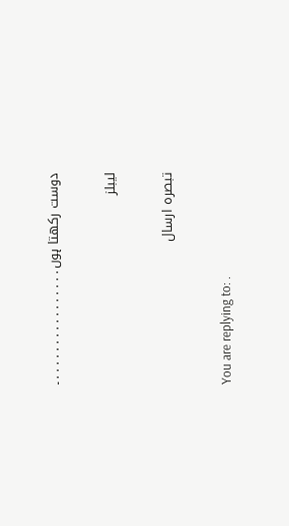دوست رکھتا ہوں․․․․․․․․․․․․․․․․۔

لیبلز

تبصرہ ارسال

You are replying to: .